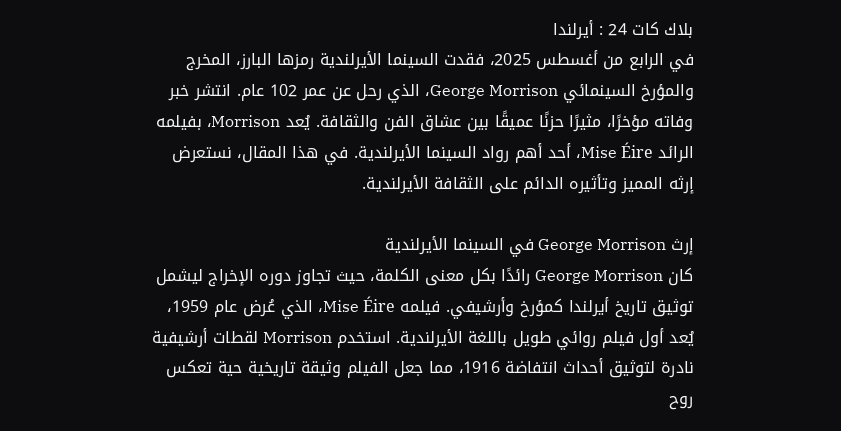بلاك كات 24 : أيرلندا
في الرابع من أغسطس 2025، فقدت السينما الأيرلندية رمزها البارز، المخرج والمؤرخ السينمائي George Morrison، الذي رحل عن عمر 102 عام. انتشر خبر وفاته مؤخرًا، مثيرًا حزنًا عميقًا بين عشاق الفن والثقافة. يُعد Morrison، بفيلمه الرائد Mise Éire، أحد أهم رواد السينما الأيرلندية. في هذا المقال، نستعرض إرثه المميز وتأثيره الدائم على الثقافة الأيرلندية.

إرث George Morrison في السينما الأيرلندية
كان George Morrison رائدًا بكل معنى الكلمة، حيث تجاوز دوره الإخراج ليشمل توثيق تاريخ أيرلندا كمؤرخ وأرشيفي. فيلمه Mise Éire، الذي عُرض عام 1959، يُعد أول فيلم روائي طويل باللغة الأيرلندية. استخدم Morrison لقطات أرشيفية نادرة لتوثيق أحداث انتفاضة 1916، مما جعل الفيلم وثيقة تاريخية حية تعكس روح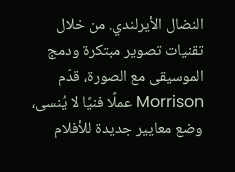النضال الأيرلندي. من خلال تقنيات تصوير مبتكرة ودمج الموسيقى مع الصورة، قدّم Morrison عملًا فنيًا لا يُنسى، وضع معايير جديدة للأفلام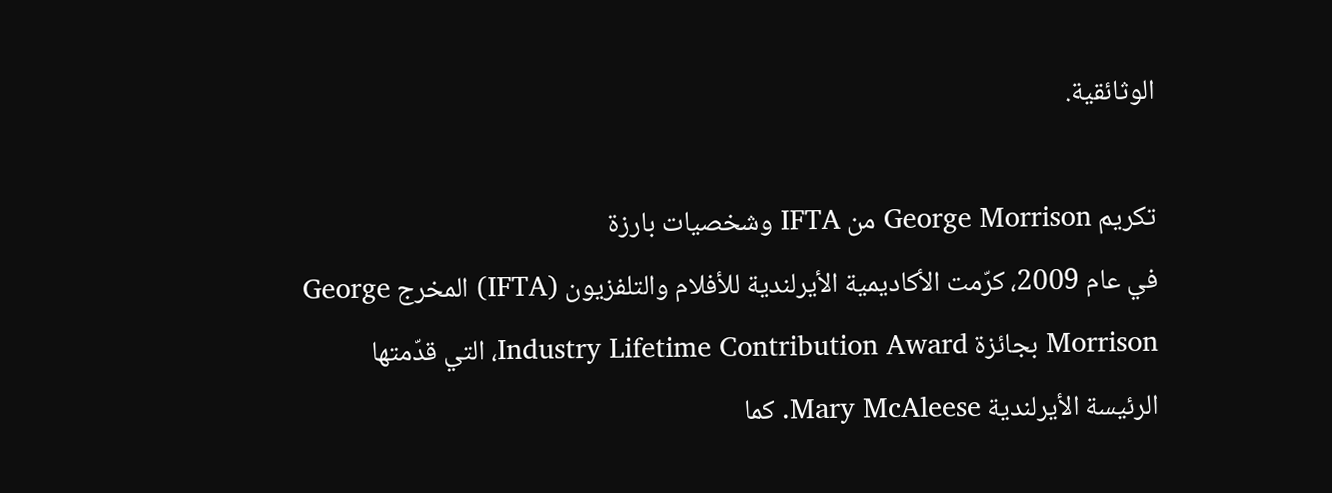الوثائقية.

تكريم George Morrison من IFTA وشخصيات بارزة
في عام 2009، كرّمت الأكاديمية الأيرلندية للأفلام والتلفزيون (IFTA) المخرج George Morrison بجائزة Industry Lifetime Contribution Award، التي قدّمتها الرئيسة الأيرلندية Mary McAleese. كما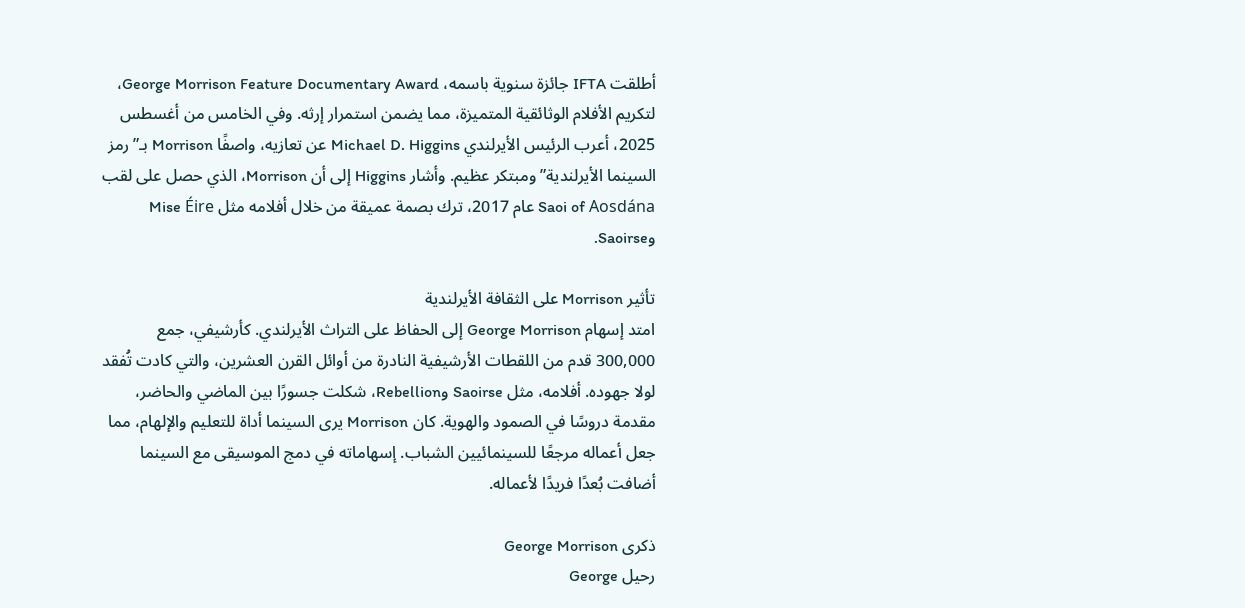أطلقت IFTA جائزة سنوية باسمه، George Morrison Feature Documentary Award، لتكريم الأفلام الوثائقية المتميزة، مما يضمن استمرار إرثه. وفي الخامس من أغسطس 2025، أعرب الرئيس الأيرلندي Michael D. Higgins عن تعازيه، واصفًا Morrison بـ”رمز السينما الأيرلندية” ومبتكر عظيم. وأشار Higgins إلى أن Morrison، الذي حصل على لقب Saoi of Aosdána عام 2017، ترك بصمة عميقة من خلال أفلامه مثل Mise Éire وSaoirse.

تأثير Morrison على الثقافة الأيرلندية
امتد إسهام George Morrison إلى الحفاظ على التراث الأيرلندي. كأرشيفي، جمع 300,000 قدم من اللقطات الأرشيفية النادرة من أوائل القرن العشرين، والتي كادت تُفقد لولا جهوده. أفلامه، مثل Saoirse وRebellion، شكلت جسورًا بين الماضي والحاضر، مقدمة دروسًا في الصمود والهوية. كان Morrison يرى السينما أداة للتعليم والإلهام، مما جعل أعماله مرجعًا للسينمائيين الشباب. إسهاماته في دمج الموسيقى مع السينما أضافت بُعدًا فريدًا لأعماله.

ذكرى George Morrison
رحيل George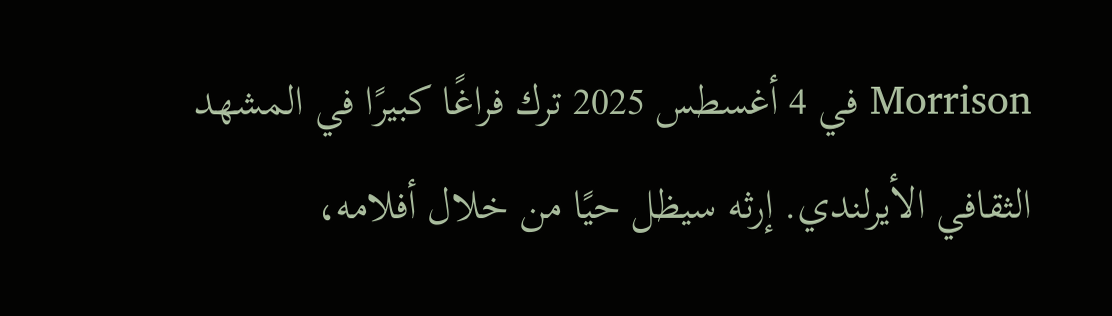Morrison في 4 أغسطس 2025 ترك فراغًا كبيرًا في المشهد الثقافي الأيرلندي. إرثه سيظل حيًا من خلال أفلامه،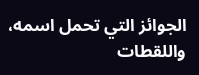الجوائز التي تحمل اسمه، واللقطات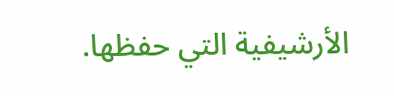الأرشيفية التي حفظها.